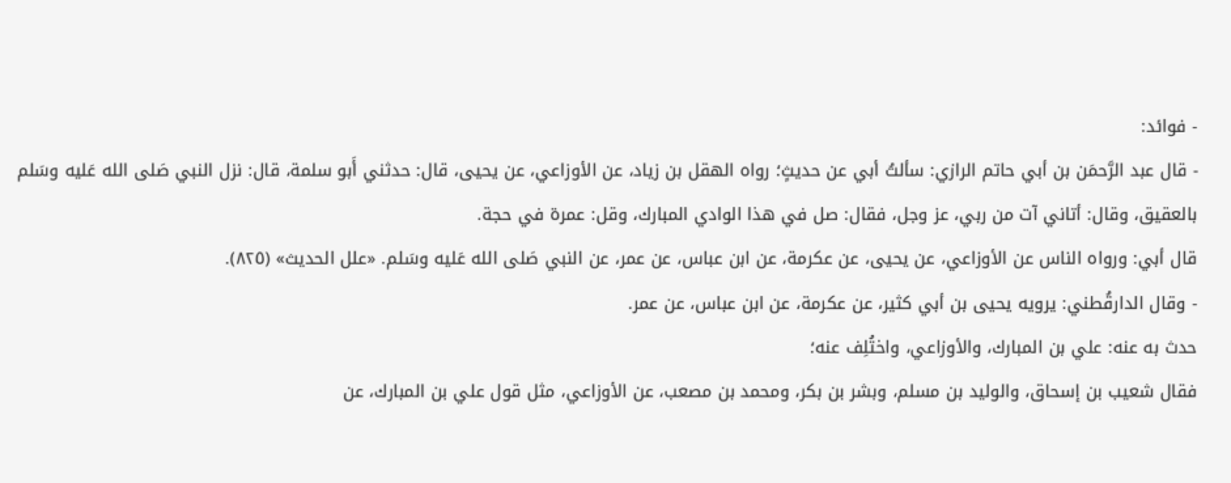- فوائد:
- قال عبد الرَّحمَن بن أبي حاتم الرازي: سألتُ أبي عن حديثٍ؛ رواه الهقل بن زياد، عن الأوزاعي، عن يحيى، قال: حدثني أَبو سلمة، قال: نزل النبي صَلى الله عَليه وسَلم بالعقيق، وقال: أتاني آت من ربي، عز وجل، فقال: صل في هذا الوادي المبارك، وقل: عمرة في حجة.
قال أبي: ورواه الناس عن الأوزاعي، عن يحيى، عن عكرمة، عن ابن عباس، عن عمر، عن النبي صَلى الله عَليه وسَلم. «علل الحديث» (٨٢٥).
- وقال الدارقُطني: يرويه يحيى بن أبي كثير، عن عكرمة، عن ابن عباس، عن عمر.
حدث به عنه: علي بن المبارك، والأوزاعي، واختُلِف عنه؛
فقال شعيب بن إسحاق، والوليد بن مسلم، وبشر بن بكر، ومحمد بن مصعب، عن الأوزاعي، مثل قول علي بن المبارك، عن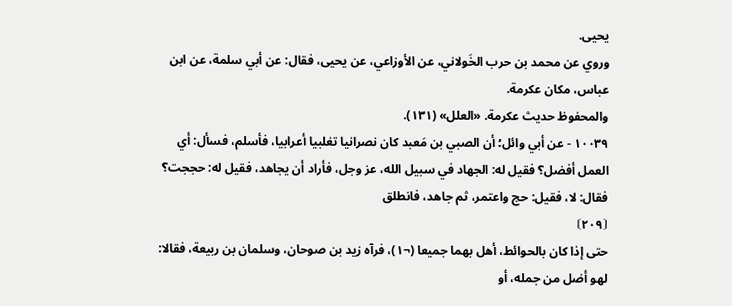يحيى.
وروي عن محمد بن حرب الخَولاني، عن الأوزاعي، عن يحيى، فقال: عن أبي سلمة، عن ابن عباس، مكان عكرمة.
والمحفوظ حديث عكرمة. «العلل» (١٣١).
١٠٠٣٩ - عن أبي وائل؛ أن الصبي بن مَعبد كان نصرانيا تغلبيا أعرابيا، فأسلم، فسأل: أي العمل أفضل؟ فقيل له: الجهاد في سبيل الله، عز وجل، فأراد أن يجاهد، فقيل له: حججت؟ فقال: لا، فقيل: حج واعتمر، ثم جاهد، فانطلق
⦗٢٠٩⦘
حتى إذا كان بالحوائط، أهل بهما جميعا (¬١)، فرآه زيد بن صوحان، وسلمان بن ربيعة، فقالا: لهو أضل من جمله، أو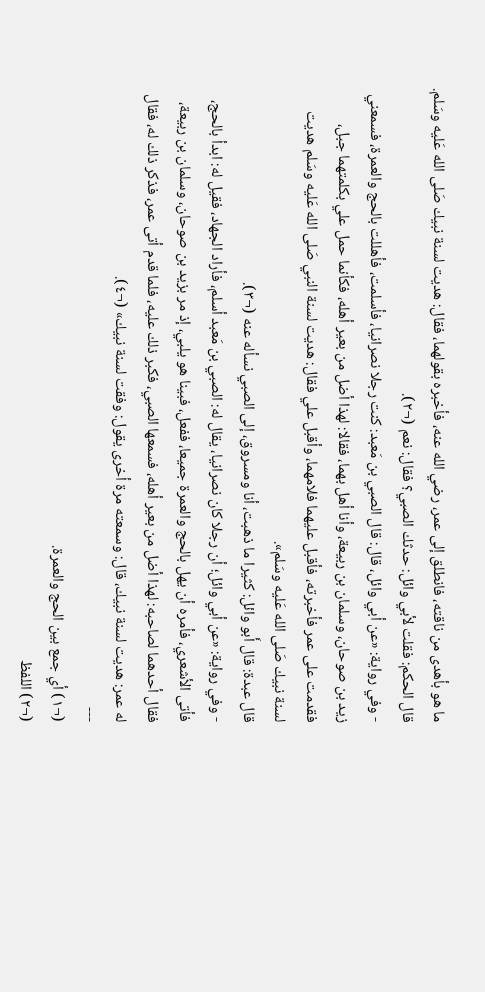ما هو بأهدى من ناقته، فانطلق إلى عمر، رضي الله عنه، فأخبره بقولهما، فقال: هديت لسنة نبيك صَلى الله عَليه وسَلم.
قال الحكم: فقلت لأبي وائل: حدثك الصبي؟ فقال: نعم (¬٢).
- وفي رواية: «عن أبي وائل، قال: قال الصبي بن مَعبد: كنت رجلا نصرانيا، فأسلمت، فأهللت بالحج والعمرة، فسمعني زيد بن صوحان، وسلمان بن ربيعة، وأنا أهل بهما، فقالا: لهذا أضل من بعير أهله، فكأنما حمل علي بكلمتهما جبل، فقدمت على عمر فأخبرته، فأقبل عليهما فلامهما، وأقبل علي فقال: هديت لسنة النبي صَلى الله عَليه وسَلم هديت لسنة نبيك صَلى الله عَليه وسَلم».
قال عبدة: قال أَبو وائل: كثيرا ما ذهبت، أنا ومسروق، إلى الصبي نسأله عنه (¬٣).
- وفي رواية: «عن أبي وائل؛ أن رجلا كان نصرانيا، يقال له: الصبي بن مَعبد أسلم، فأراد الجهاد، فقيل له: ابدأ بالحج، فأتى الأشعري، فأمره أن يهل بالحج والعمرة جميعا، ففعل، فبينا هو يلبي، إذ مر بزيد بن صوحان، وسلمان بن ربيعة، فقال أحدهما لصاحبه: لهذا أضل من بعير أهله، فسمعها الصبي، فكبر ذلك عليه، فلما قدم أتى عمر، فذكر ذلك له، فقال له عمر: هديت لسنة نبيك، قال: وسمعته مرة أخرى يقول: وفقت لسنة نبيك» (¬٤).
---
(¬١) أي جمع بين الحج والعمرة.
(¬٢) اللفظ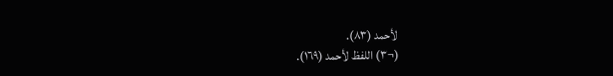لأحمد (٨٣).
(¬٣) اللفظ لأحمد (١٦٩).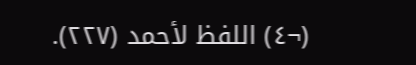(¬٤) اللفظ لأحمد (٢٢٧).